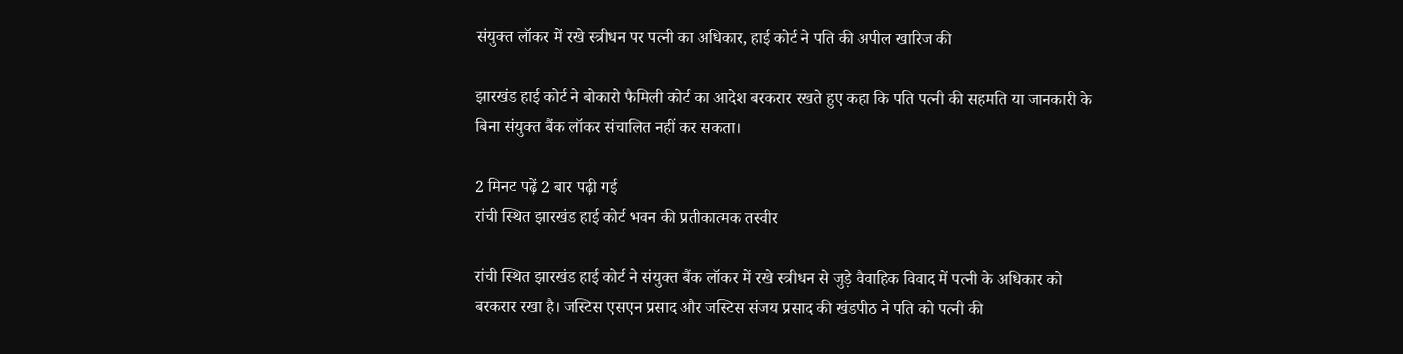संयुक्त लॉकर में रखे स्त्रीधन पर पत्नी का अधिकार, हाई कोर्ट ने पति की अपील खारिज की

झारखंड हाई कोर्ट ने बोकारो फैमिली कोर्ट का आदेश बरकरार रखते हुए कहा कि पति पत्नी की सहमति या जानकारी के बिना संयुक्त बैंक लॉकर संचालित नहीं कर सकता।

2 मिनट पढ़ें 2 बार पढ़ी गई
रांची स्थित झारखंड हाई कोर्ट भवन की प्रतीकात्मक तस्वीर

रांची स्थित झारखंड हाई कोर्ट ने संयुक्त बैंक लॉकर में रखे स्त्रीधन से जुड़े वैवाहिक विवाद में पत्नी के अधिकार को बरकरार रखा है। जस्टिस एसएन प्रसाद और जस्टिस संजय प्रसाद की खंडपीठ ने पति को पत्नी की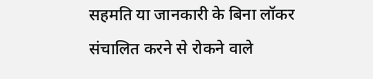सहमति या जानकारी के बिना लॉकर संचालित करने से रोकने वाले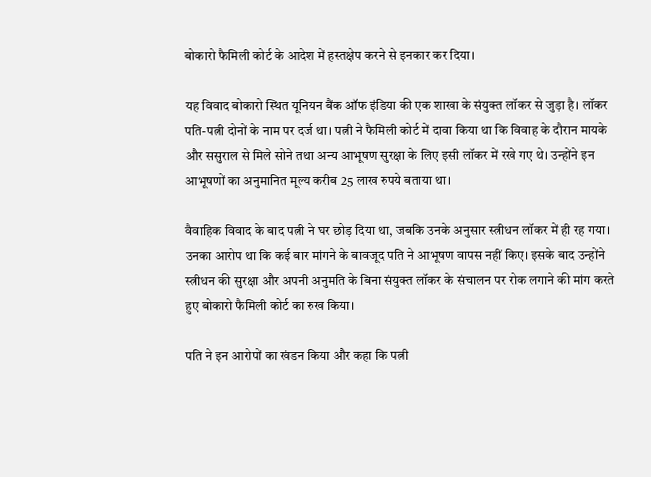बोकारो फैमिली कोर्ट के आदेश में हस्तक्षेप करने से इनकार कर दिया।

यह विवाद बोकारो स्थित यूनियन बैंक ऑफ इंडिया की एक शाखा के संयुक्त लॉकर से जुड़ा है। लॉकर पति-पत्नी दोनों के नाम पर दर्ज था। पत्नी ने फैमिली कोर्ट में दावा किया था कि विवाह के दौरान मायके और ससुराल से मिले सोने तथा अन्य आभूषण सुरक्षा के लिए इसी लॉकर में रखे गए थे। उन्होंने इन आभूषणों का अनुमानित मूल्य करीब 25 लाख रुपये बताया था।

वैवाहिक विवाद के बाद पत्नी ने घर छोड़ दिया था, जबकि उनके अनुसार स्त्रीधन लॉकर में ही रह गया। उनका आरोप था कि कई बार मांगने के बावजूद पति ने आभूषण वापस नहीं किए। इसके बाद उन्होंने स्त्रीधन की सुरक्षा और अपनी अनुमति के बिना संयुक्त लॉकर के संचालन पर रोक लगाने की मांग करते हुए बोकारो फैमिली कोर्ट का रुख किया।

पति ने इन आरोपों का खंडन किया और कहा कि पत्नी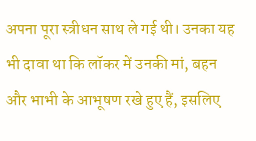अपना पूरा स्त्रीधन साथ ले गई थी। उनका यह भी दावा था कि लॉकर में उनकी मां, बहन और भाभी के आभूषण रखे हुए हैं, इसलिए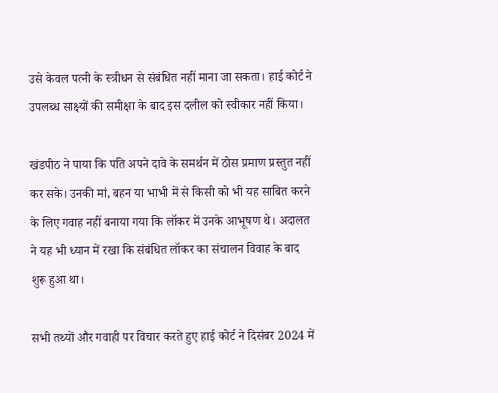उसे केवल पत्नी के स्त्रीधन से संबंधित नहीं माना जा सकता। हाई कोर्ट ने उपलब्ध साक्ष्यों की समीक्षा के बाद इस दलील को स्वीकार नहीं किया।

खंडपीठ ने पाया कि पति अपने दावे के समर्थन में ठोस प्रमाण प्रस्तुत नहीं कर सके। उनकी मां, बहन या भाभी में से किसी को भी यह साबित करने के लिए गवाह नहीं बनाया गया कि लॉकर में उनके आभूषण थे। अदालत ने यह भी ध्यान में रखा कि संबंधित लॉकर का संचालन विवाह के बाद शुरू हुआ था।

सभी तथ्यों और गवाही पर विचार करते हुए हाई कोर्ट ने दिसंबर 2024 में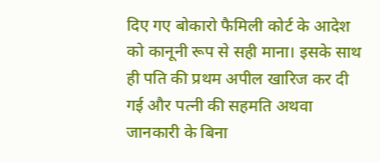दिए गए बोकारो फैमिली कोर्ट के आदेश को कानूनी रूप से सही माना। इसके साथ ही पति की प्रथम अपील खारिज कर दी गई और पत्नी की सहमति अथवा जानकारी के बिना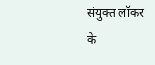संयुक्त लॉकर के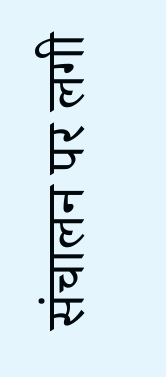संचालन पर लगी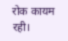रोक कायम रही।